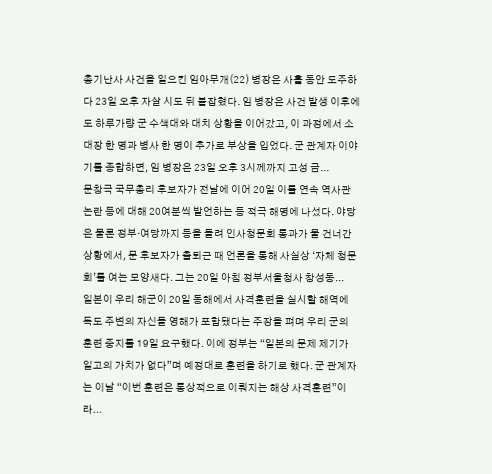총기난사 사건을 일으킨 임아무개(22) 병장은 사흘 동안 도주하다 23일 오후 자살 시도 뒤 붙잡혔다. 임 병장은 사건 발생 이후에도 하루가량 군 수색대와 대치 상황을 이어갔고, 이 과정에서 소대장 한 명과 병사 한 명이 추가로 부상을 입었다. 군 관계자 이야기를 종합하면, 임 병장은 23일 오후 3시께까지 고성 금...
문창극 국무총리 후보자가 전날에 이어 20일 이틀 연속 역사관 논란 등에 대해 20여분씩 발언하는 등 적극 해명에 나섰다. 야당은 물론 정부·여당까지 등을 돌려 인사청문회 통과가 물 건너간 상황에서, 문 후보자가 출퇴근 때 언론을 통해 사실상 ‘자체 청문회’를 여는 모양새다. 그는 20일 아침 정부서울청사 창성동...
일본이 우리 해군이 20일 동해에서 사격훈련을 실시할 해역에 독도 주변의 자신들 영해가 포함됐다는 주장을 펴며 우리 군의 훈련 중지를 19일 요구했다. 이에 정부는 “일본의 문제 제기가 일고의 가치가 없다”며 예정대로 훈련을 하기로 했다. 군 관계자는 이날 “이번 훈련은 통상적으로 이뤄지는 해상 사격훈련”이라...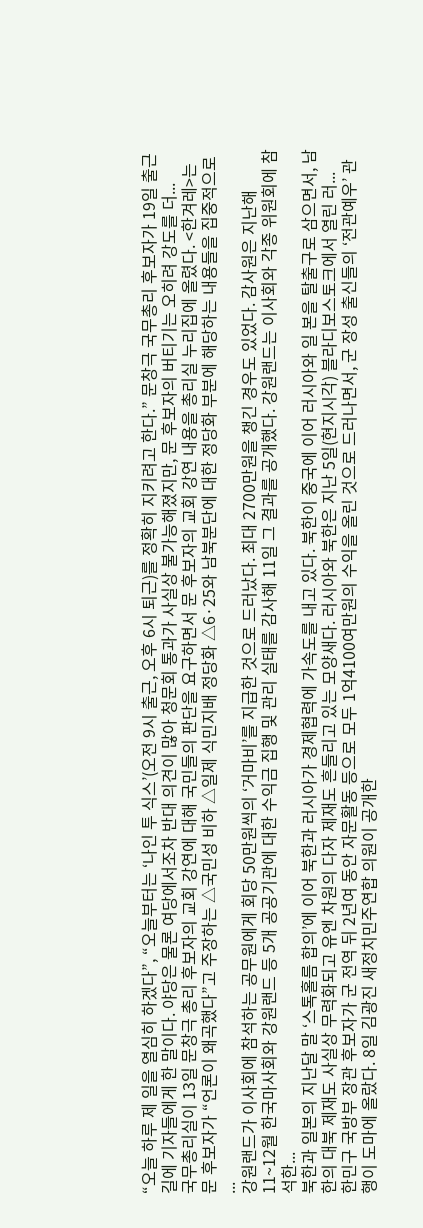“오늘 하루 제 일을 열심히 하겠다”, “오늘부터는 ‘나인 투 식스’(오전 9시 출근, 오후 6시 퇴근)를 정확히 지키려고 한다.” 문창극 국무총리 후보자가 19일 출근길에 기자들에게 한 말이다. 야당은 물론 여당에서조차 반대 의견이 많아 청문회 통과가 사실상 불가능해졌지만, 문 후보자의 버티기는 오히려 강도를 더...
국무총리실이 13일 문창극 총리 후보자의 교회 강연에 대해 국민들의 판단을 요구하면서 문 후보자의 교회 강연 내용을 총리실 누리집에 올렸다. <한겨레>는 문 후보자가 “언론이 왜곡했다”고 주장하는 △국민성 비하 △일제 식민지배 정당화 △6·25와 남북분단에 대한 정당화 부분에 해당하는 내용들을 집중적으로 ...
강원랜드가 이사회에 참석하는 공무원에게 회당 50만원씩의 ‘거마비’를 지급한 것으로 드러났다. 최대 2700만원을 챙긴 경우도 있었다. 감사원은 지난해 11~12월 한국마사회와 강원랜드 등 5개 공공기관에 대한 수익금 집행 및 관리 실태를 감사해 11일 그 결과를 공개했다. 강원랜드는 이사회와 각종 위원회에 참석한...
북한과 일본의 지난달 말 ‘스톡홀름 합의’에 이어 북한과 러시아가 경제협력에 가속도를 내고 있다. 북한이 중국에 이어 러시아와 일 본을 탈출구로 삼으면서, 남한의 대북 제재도 사실상 무력화되고 유엔 차원의 다자 제재도 흔들리고 있는 모양새다. 러시아와 북한은 지난 5일(현지시각) 블라디보스토크에서 열린 러...
한민구 국방부 장관 후보자가 군 전역 뒤 2년여 동안 자문활동 등으로 모두 1억4100여만원의 수익을 올린 것으로 드러나면서, 군 장성 출신들의 ‘전관예우’ 관행이 도마에 올랐다. 8일 김광진 새정치민주연합 의원이 공개한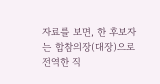자료를 보면, 한 후보자는 합참의장(대장)으로 전역한 직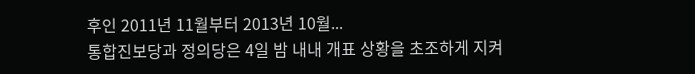후인 2011년 11월부터 2013년 10월...
통합진보당과 정의당은 4일 밤 내내 개표 상황을 초조하게 지켜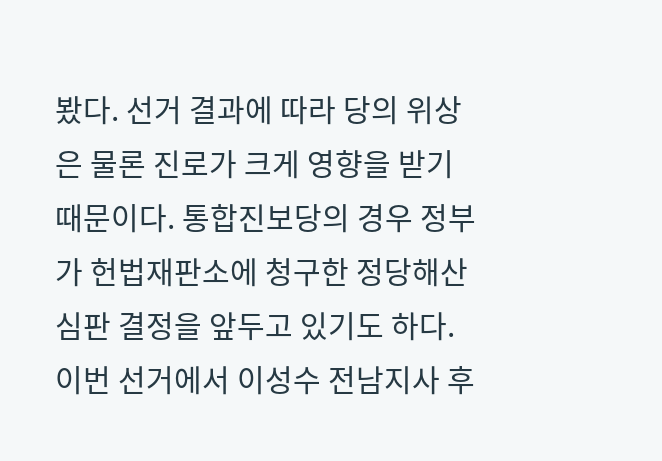봤다. 선거 결과에 따라 당의 위상은 물론 진로가 크게 영향을 받기 때문이다. 통합진보당의 경우 정부가 헌법재판소에 청구한 정당해산심판 결정을 앞두고 있기도 하다. 이번 선거에서 이성수 전남지사 후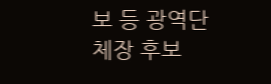보 등 광역단체장 후보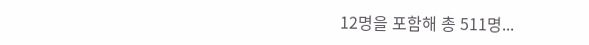12명을 포함해 총 511명...